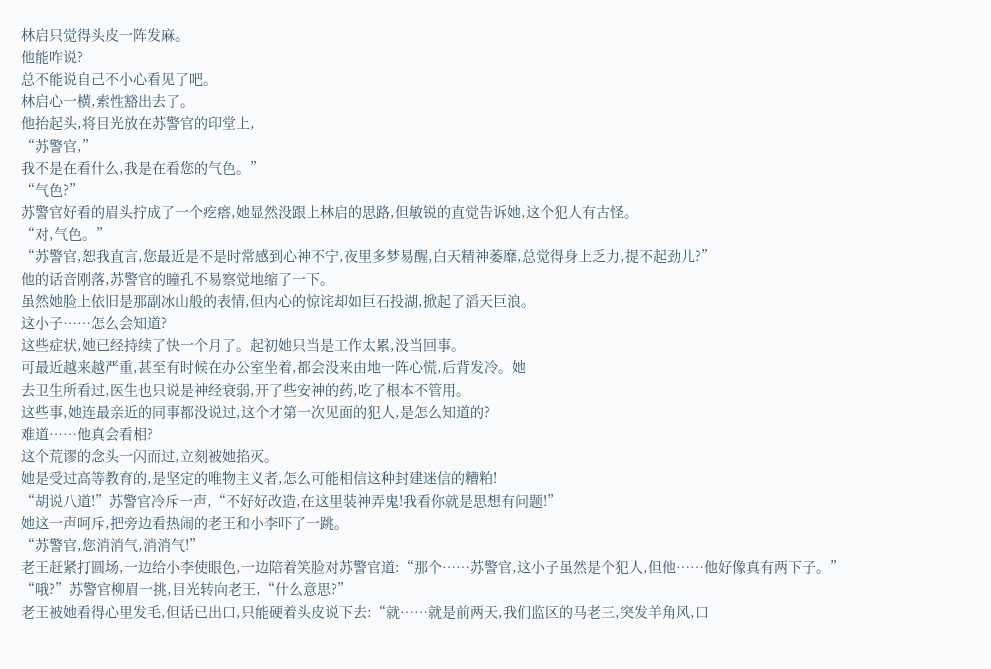林启只觉得头皮一阵发麻。
他能咋说?
总不能说自己不小心看见了吧。
林启心一横,索性豁出去了。
他抬起头,将目光放在苏警官的印堂上,
“苏警官,”
我不是在看什么,我是在看您的气色。”
“气色?”
苏警官好看的眉头拧成了一个疙瘩,她显然没跟上林启的思路,但敏锐的直觉告诉她,这个犯人有古怪。
“对,气色。”
“苏警官,恕我直言,您最近是不是时常感到心神不宁,夜里多梦易醒,白天精神萎靡,总觉得身上乏力,提不起劲儿?”
他的话音刚落,苏警官的瞳孔不易察觉地缩了一下。
虽然她脸上依旧是那副冰山般的表情,但内心的惊诧却如巨石投湖,掀起了滔天巨浪。
这小子……怎么会知道?
这些症状,她已经持续了快一个月了。起初她只当是工作太累,没当回事。
可最近越来越严重,甚至有时候在办公室坐着,都会没来由地一阵心慌,后背发冷。她
去卫生所看过,医生也只说是神经衰弱,开了些安神的药,吃了根本不管用。
这些事,她连最亲近的同事都没说过,这个才第一次见面的犯人,是怎么知道的?
难道……他真会看相?
这个荒谬的念头一闪而过,立刻被她掐灭。
她是受过高等教育的,是坚定的唯物主义者,怎么可能相信这种封建迷信的糟粕!
“胡说八道!”苏警官冷斥一声,“不好好改造,在这里装神弄鬼!我看你就是思想有问题!”
她这一声呵斥,把旁边看热闹的老王和小李吓了一跳。
“苏警官,您消消气,消消气!”
老王赶紧打圆场,一边给小李使眼色,一边陪着笑脸对苏警官道:“那个……苏警官,这小子虽然是个犯人,但他……他好像真有两下子。”
“哦?”苏警官柳眉一挑,目光转向老王,“什么意思?”
老王被她看得心里发毛,但话已出口,只能硬着头皮说下去:“就……就是前两天,我们监区的马老三,突发羊角风,口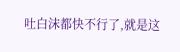吐白沫都快不行了,就是这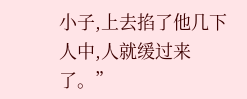小子,上去掐了他几下人中,人就缓过来了。”